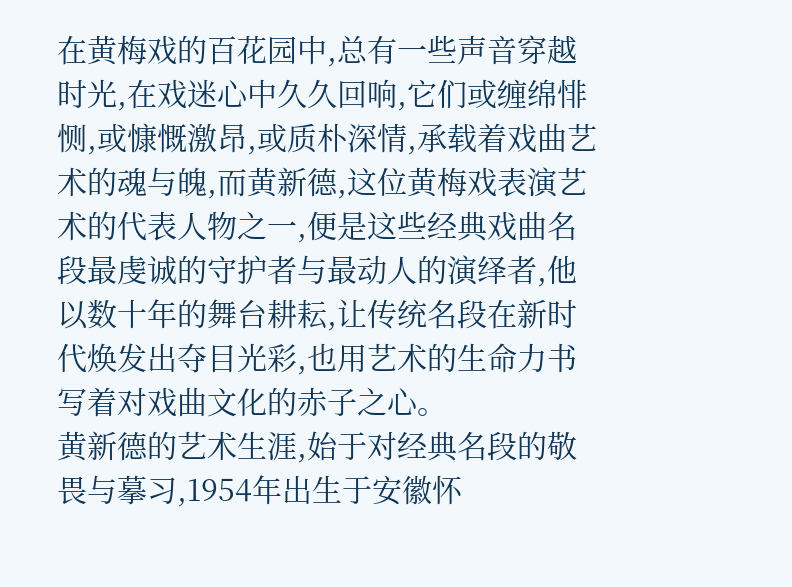在黄梅戏的百花园中,总有一些声音穿越时光,在戏迷心中久久回响,它们或缠绵悱恻,或慷慨激昂,或质朴深情,承载着戏曲艺术的魂与魄,而黄新德,这位黄梅戏表演艺术的代表人物之一,便是这些经典戏曲名段最虔诚的守护者与最动人的演绎者,他以数十年的舞台耕耘,让传统名段在新时代焕发出夺目光彩,也用艺术的生命力书写着对戏曲文化的赤子之心。
黄新德的艺术生涯,始于对经典名段的敬畏与摹习,1954年出生于安徽怀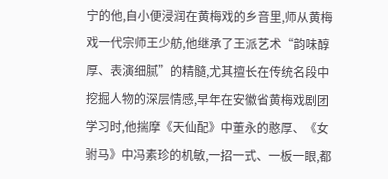宁的他,自小便浸润在黄梅戏的乡音里,师从黄梅戏一代宗师王少舫,他继承了王派艺术“韵味醇厚、表演细腻”的精髓,尤其擅长在传统名段中挖掘人物的深层情感,早年在安徽省黄梅戏剧团学习时,他揣摩《天仙配》中董永的憨厚、《女驸马》中冯素珍的机敏,一招一式、一板一眼,都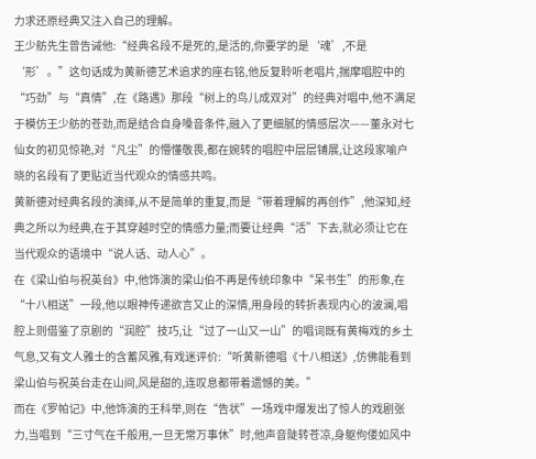力求还原经典又注入自己的理解。
王少舫先生曾告诫他:“经典名段不是死的,是活的,你要学的是‘魂’,不是‘形’。”这句话成为黄新德艺术追求的座右铭,他反复聆听老唱片,揣摩唱腔中的“巧劲”与“真情”,在《路遇》那段“树上的鸟儿成双对”的经典对唱中,他不满足于模仿王少舫的苍劲,而是结合自身嗓音条件,融入了更细腻的情感层次——董永对七仙女的初见惊艳,对“凡尘”的懵懂敬畏,都在婉转的唱腔中层层铺展,让这段家喻户晓的名段有了更贴近当代观众的情感共鸣。
黄新德对经典名段的演绎,从不是简单的重复,而是“带着理解的再创作”,他深知,经典之所以为经典,在于其穿越时空的情感力量;而要让经典“活”下去,就必须让它在当代观众的语境中“说人话、动人心”。
在《梁山伯与祝英台》中,他饰演的梁山伯不再是传统印象中“呆书生”的形象,在“十八相送”一段,他以眼神传递欲言又止的深情,用身段的转折表现内心的波澜,唱腔上则借鉴了京剧的“润腔”技巧,让“过了一山又一山”的唱词既有黄梅戏的乡土气息,又有文人雅士的含蓄风雅,有戏迷评价:“听黄新德唱《十八相送》,仿佛能看到梁山伯与祝英台走在山间,风是甜的,连叹息都带着遗憾的美。”
而在《罗帕记》中,他饰演的王科举,则在“告状”一场戏中爆发出了惊人的戏剧张力,当唱到“三寸气在千般用,一旦无常万事休”时,他声音陡转苍凉,身躯佝偻如风中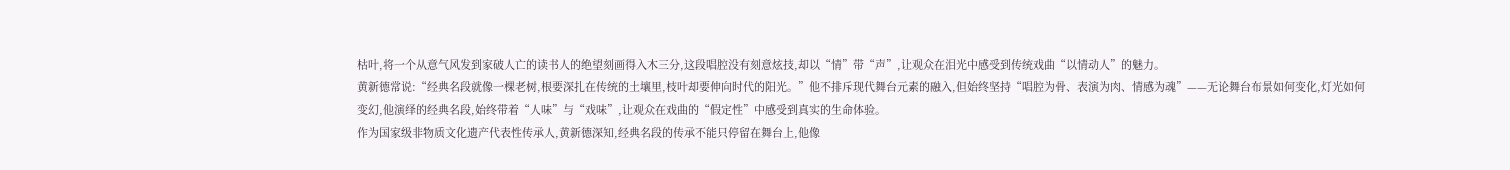枯叶,将一个从意气风发到家破人亡的读书人的绝望刻画得入木三分,这段唱腔没有刻意炫技,却以“情”带“声”,让观众在泪光中感受到传统戏曲“以情动人”的魅力。
黄新德常说:“经典名段就像一棵老树,根要深扎在传统的土壤里,枝叶却要伸向时代的阳光。”他不排斥现代舞台元素的融入,但始终坚持“唱腔为骨、表演为肉、情感为魂”——无论舞台布景如何变化,灯光如何变幻,他演绎的经典名段,始终带着“人味”与“戏味”,让观众在戏曲的“假定性”中感受到真实的生命体验。
作为国家级非物质文化遗产代表性传承人,黄新德深知,经典名段的传承不能只停留在舞台上,他像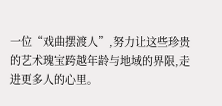一位“戏曲摆渡人”,努力让这些珍贵的艺术瑰宝跨越年龄与地域的界限,走进更多人的心里。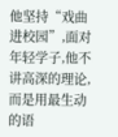他坚持“戏曲进校园”,面对年轻学子,他不讲高深的理论,而是用最生动的语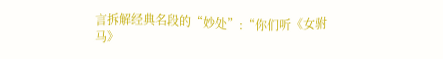言拆解经典名段的“妙处”:“你们听《女驸马》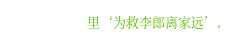里‘为救李郎离家远’,